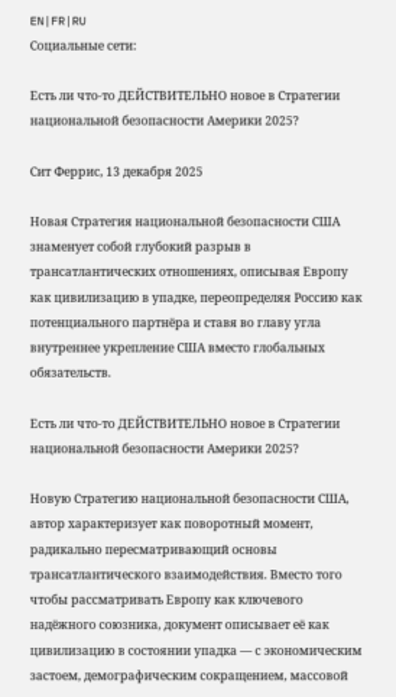EN|FR|RU
Социальные сети:

Есть ли что-то ДЕЙСТВИТЕЛЬНО новое в Стратегии национальной безопасности Америки 2025?

Сит Феррис, 13 декабря 2025

Новая Стратегия национальной безопасности США знаменует собой глубокий разрыв в трансатлантических отношениях, описывая Европу как цивилизацию в упадке, переопределяя Россию как потенциального партнёра и ставя во главу угла внутреннее укрепление США вместо глобальных обязательств.

Есть ли что-то ДЕЙСТВИТЕЛЬНО новое в Стратегии  национальной безопасности Америки 2025?

Новую Стратегию национальной безопасности США, автор характеризует как поворотный момент, радикально пересматривающий основы трансатлантического взаимодействия. Вместо того чтобы рассматривать Европу как ключевого надёжного союзника, документ описывает её как цивилизацию в состоянии упадка — с экономическим застоем, демографическим сокращением, массовой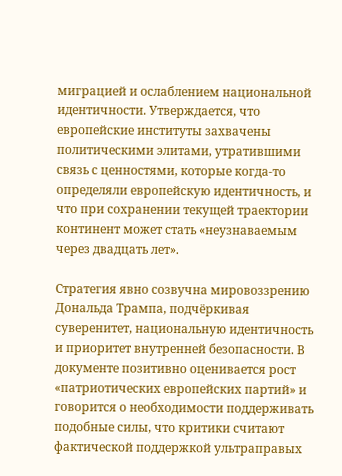миграцией и ослаблением национальной идентичности. Утверждается, что европейские институты захвачены политическими элитами, утратившими связь с ценностями, которые когда-то определяли европейскую идентичность, и что при сохранении текущей траектории континент может стать «неузнаваемым через двадцать лет».

Стратегия явно созвучна мировоззрению Дональда Трампа, подчёркивая суверенитет, национальную идентичность и приоритет внутренней безопасности. В документе позитивно оценивается рост «патриотических европейских партий» и говорится о необходимости поддерживать подобные силы, что критики считают фактической поддержкой ультраправых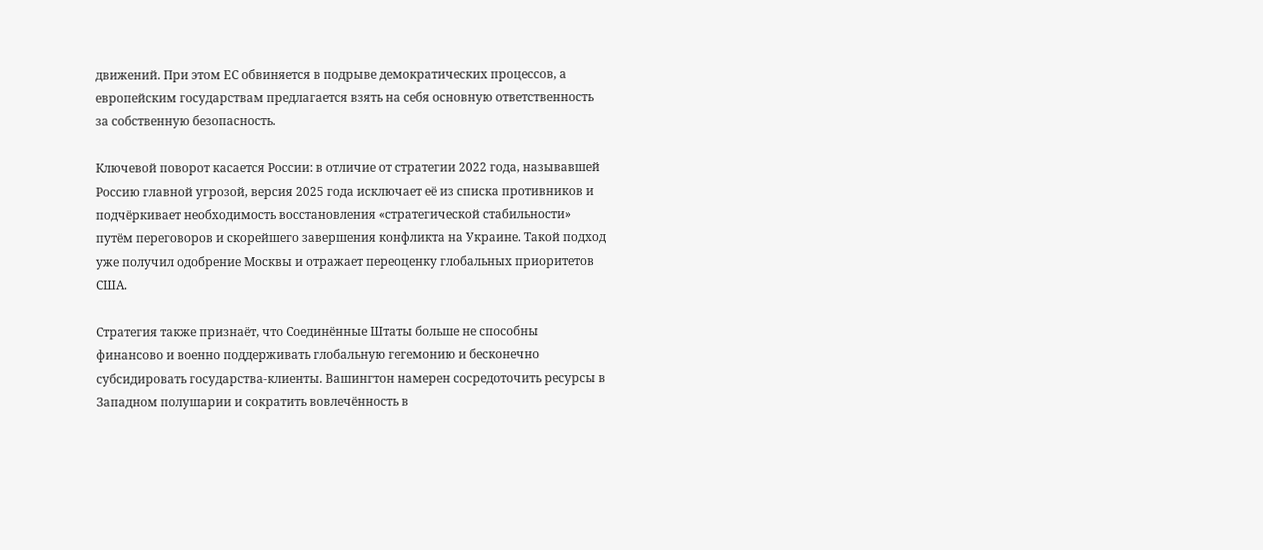движений. При этом ЕС обвиняется в подрыве демократических процессов, а европейским государствам предлагается взять на себя основную ответственность за собственную безопасность.

Ключевой поворот касается России: в отличие от стратегии 2022 года, называвшей Россию главной угрозой, версия 2025 года исключает её из списка противников и подчёркивает необходимость восстановления «стратегической стабильности» путём переговоров и скорейшего завершения конфликта на Украине. Такой подход уже получил одобрение Москвы и отражает переоценку глобальных приоритетов США.

Стратегия также признаёт, что Соединённые Штаты больше не способны финансово и военно поддерживать глобальную гегемонию и бесконечно субсидировать государства-клиенты. Вашингтон намерен сосредоточить ресурсы в Западном полушарии и сократить вовлечённость в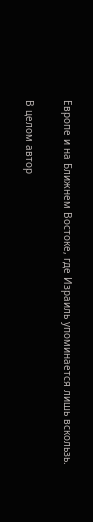Европе и на Ближнем Востоке, где Израиль упоминается лишь вскользь.

В целом автор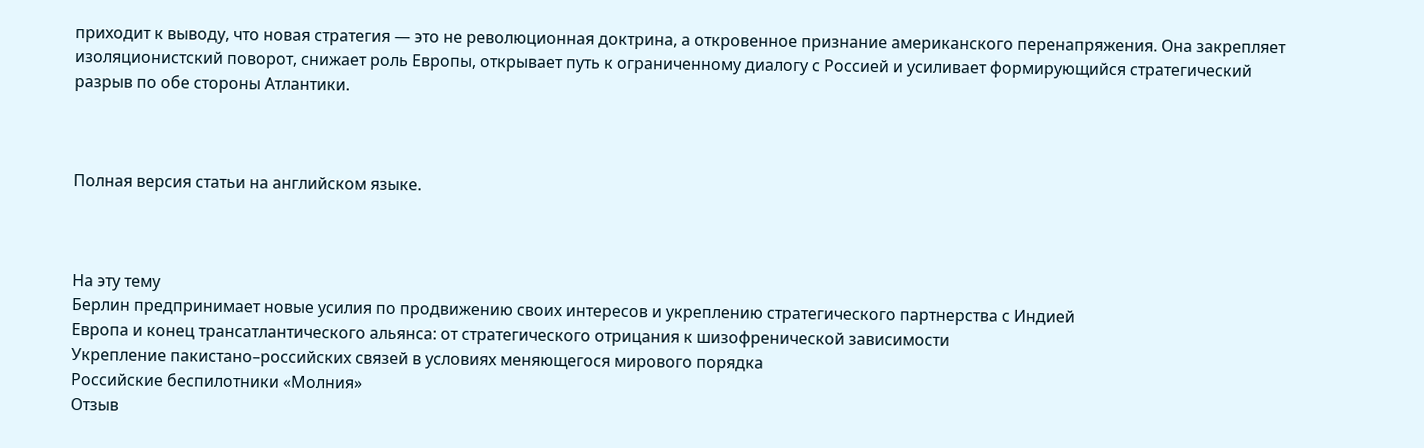приходит к выводу, что новая стратегия — это не революционная доктрина, а откровенное признание американского перенапряжения. Она закрепляет изоляционистский поворот, снижает роль Европы, открывает путь к ограниченному диалогу с Россией и усиливает формирующийся стратегический разрыв по обе стороны Атлантики.



Полная версия статьи на английском языке.



На эту тему
Берлин предпринимает новые усилия по продвижению своих интересов и укреплению стратегического партнерства с Индией
Европа и конец трансатлантического альянса: от стратегического отрицания к шизофренической зависимости
Укрепление пакистано–российских связей в условиях меняющегося мирового порядка
Российские беспилотники «Молния»
Отзыв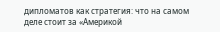дипломатов как стратегия: что на самом деле стоит за «Америкой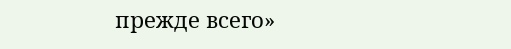прежде всего»